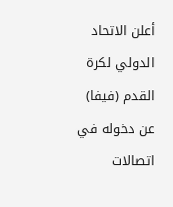أعلن الاتحاد الدولي لكرة القدم (فيفا) عن دخوله في اتصالات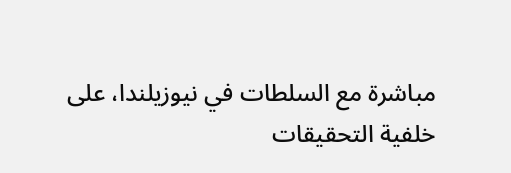مباشرة مع السلطات في نيوزيلندا، على خلفية التحقيقات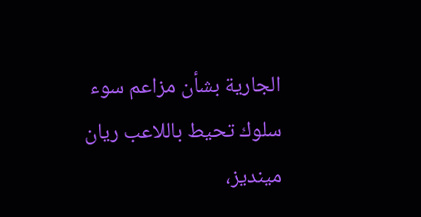الجارية بشأن مزاعم سوء سلوك تحيط باللاعب ريان مينديز،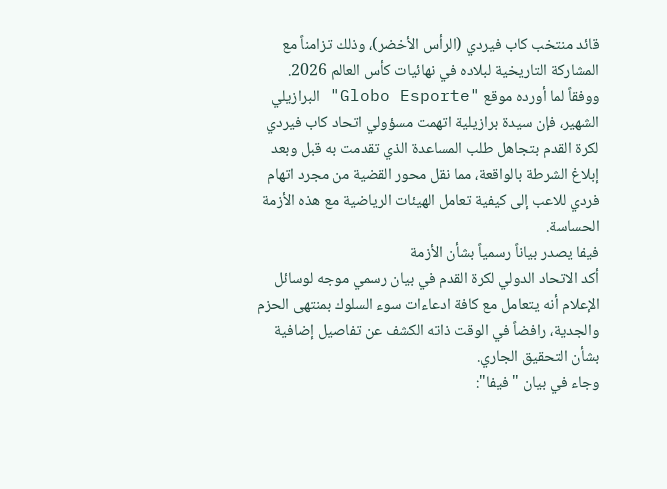قائد منتخب كاب فيردي (الرأس الأخضر)، وذلك تزامناً مع المشاركة التاريخية لبلاده في نهائيات كأس العالم 2026.
ووفقاً لما أورده موقع "Globo Esporte" البرازيلي الشهير، فإن سيدة برازيلية اتهمت مسؤولي اتحاد كاب فيردي لكرة القدم بتجاهل طلب المساعدة الذي تقدمت به قبل وبعد إبلاغ الشرطة بالواقعة، مما نقل محور القضية من مجرد اتهام فردي للاعب إلى كيفية تعامل الهيئات الرياضية مع هذه الأزمة الحساسة.
فيفا يصدر بياناً رسمياً بشأن الأزمة
أكد الاتحاد الدولي لكرة القدم في بيان رسمي موجه لوسائل الإعلام أنه يتعامل مع كافة ادعاءات سوء السلوك بمنتهى الحزم والجدية، رافضاً في الوقت ذاته الكشف عن تفاصيل إضافية بشأن التحقيق الجاري.
وجاء في بيان "فيفا":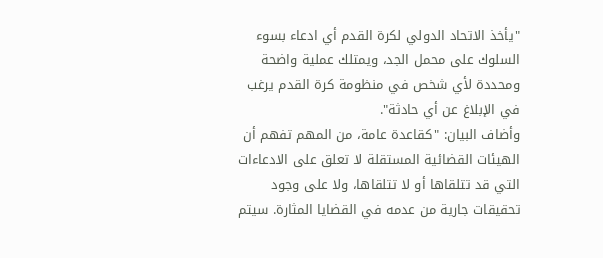"يأخذ الاتحاد الدولي لكرة القدم أي ادعاء بسوء السلوك على محمل الجد، ويمتلك عملية واضحة ومحددة لأي شخص في منظومة كرة القدم يرغب في الإبلاغ عن أي حادثة".
وأضاف البيان: "كقاعدة عامة، من المهم تفهم أن الهيئات القضائية المستقلة لا تعلق على الادعاءات التي قد تتلقاها أو لا تتلقاها، ولا على وجود تحقيقات جارية من عدمه في القضايا المثارة. سيتم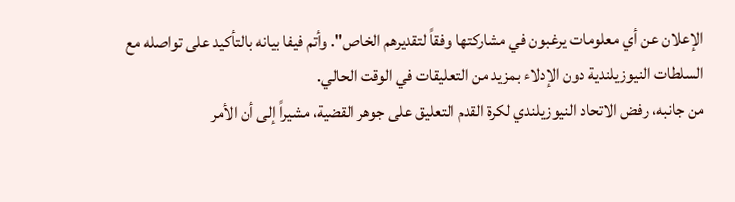الإعلان عن أي معلومات يرغبون في مشاركتها وفقاً لتقديرهم الخاص". وأتم فيفا بيانه بالتأكيد على تواصله مع السلطات النيوزيلندية دون الإدلاء بمزيد من التعليقات في الوقت الحالي.
من جانبه، رفض الاتحاد النيوزيلندي لكرة القدم التعليق على جوهر القضية، مشيراً إلى أن الأمر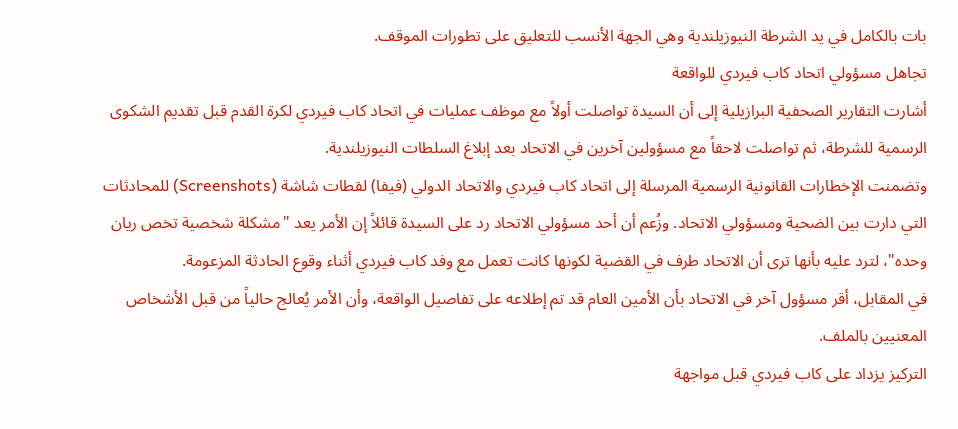بات بالكامل في يد الشرطة النيوزيلندية وهي الجهة الأنسب للتعليق على تطورات الموقف.
تجاهل مسؤولي اتحاد كاب فيردي للواقعة
أشارت التقارير الصحفية البرازيلية إلى أن السيدة تواصلت أولاً مع موظف عمليات في اتحاد كاب فيردي لكرة القدم قبل تقديم الشكوى الرسمية للشرطة، ثم تواصلت لاحقاً مع مسؤولين آخرين في الاتحاد بعد إبلاغ السلطات النيوزيلندية.
وتضمنت الإخطارات القانونية الرسمية المرسلة إلى اتحاد كاب فيردي والاتحاد الدولي (فيفا) لقطات شاشة (Screenshots) للمحادثات التي دارت بين الضحية ومسؤولي الاتحاد. وزُعم أن أحد مسؤولي الاتحاد رد على السيدة قائلاً إن الأمر يعد "مشكلة شخصية تخص ريان وحده"، لترد عليه بأنها ترى أن الاتحاد طرف في القضية لكونها كانت تعمل مع وفد كاب فيردي أثناء وقوع الحادثة المزعومة.
في المقابل، أقر مسؤول آخر في الاتحاد بأن الأمين العام قد تم إطلاعه على تفاصيل الواقعة، وأن الأمر يُعالج حالياً من قبل الأشخاص المعنيين بالملف.
التركيز يزداد على كاب فيردي قبل مواجهة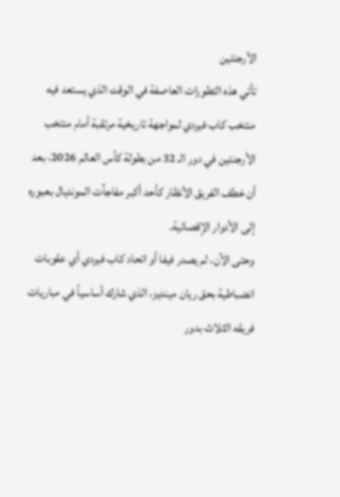الأرجنتين
تأتي هذه التطورات العاصفة في الوقت الذي يستعد فيه منتخب كاب فيردي لمواجهة تاريخية مرتقبة أمام منتخب الأرجنتين في دور الـ 32 من بطولة كأس العالم 2026، بعد أن خطف الفريق الأنظار كأحد أكبر مفاجآت المونديال بعبوره إلى الأدوار الإقصائية.
وحتى الآن، لم يصدر فيفا أو اتحاد كاب فيردي أي عقوبات انضباطية بحق ريان مينديز، الذي شارك أساسياً في مباريات فريقه الثلاث بدور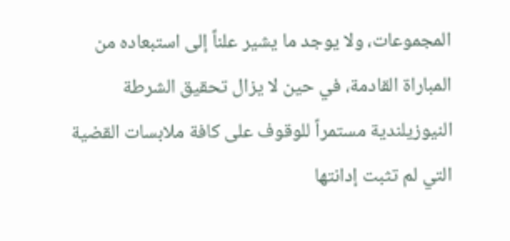المجموعات، ولا يوجد ما يشير علناً إلى استبعاده من المباراة القادمة، في حين لا يزال تحقيق الشرطة النيوزيلندية مستمراً للوقوف على كافة ملابسات القضية التي لم تثبت إدانتها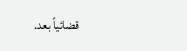قضائياً بعد.